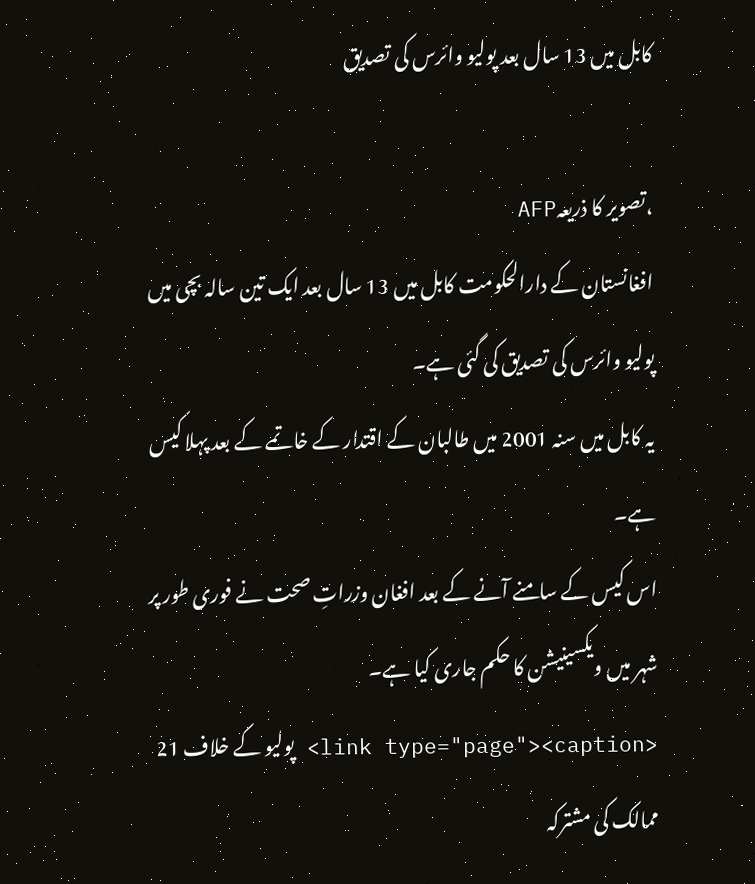کابل میں 13 سال بعد پولیو وائرس کی تصدیق

،تصویر کا ذریعہAFP
افغانستان کے دارالحکومت کابل میں 13 سال بعد ایک تین سالہ بچی میں پولیو وائرس کی تصدیق کی گئی ہے۔
یہ کابل میں سنہ 2001 میں طالبان کے اقتدار کے خاتمے کے بعد پہلا کیس ہے۔
اس کیس کے سامنے آنے کے بعد افغان وزراتِ صحت نے فوری طور پر شہر میں ویکسینیشن کا حکم جاری کیا ہے۔
<link type="page"><caption> پولیو کے خلاف 21 ممالک کی مشترکہ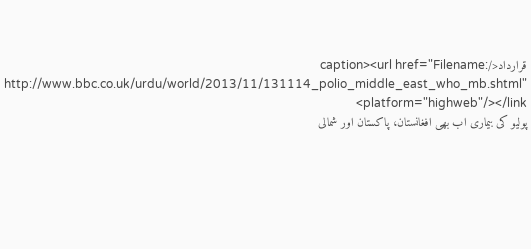قرارداد</caption><url href="Filename: http://www.bbc.co.uk/urdu/world/2013/11/131114_polio_middle_east_who_mb.shtml" platform="highweb"/></link>
پولیو کی بیماری اب بھی افغانستان، پاکستان اور شمالی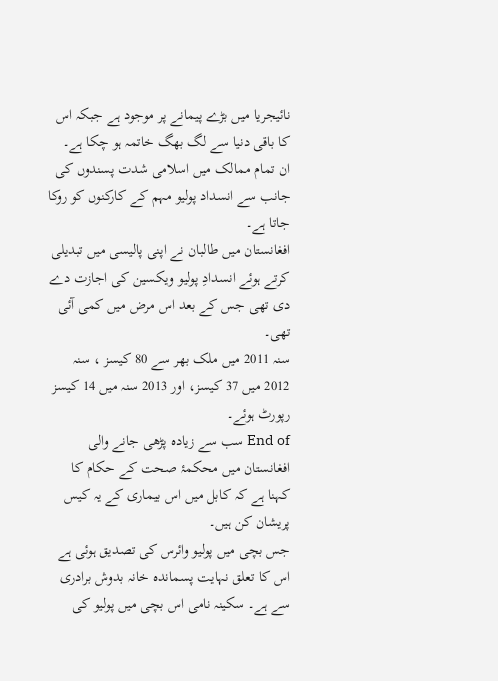نائیجریا میں بڑے پیمانے پر موجود ہے جبکہ اس کا باقی دنیا سے لگ بھگ خاتمہ ہو چکا ہے۔
ان تمام ممالک میں اسلامی شدت پسندوں کی جانب سے انسداد پولیو مہم کے کارکنوں کو روکا جاتا ہے۔
افغانستان میں طالبان نے اپنی پالیسی میں تبدیلی کرتے ہوئے انسدادِ پولیو ویکسین کی اجازت دے دی تھی جس کے بعد اس مرض میں کمی آئی تھی۔
سنہ 2011 میں ملک بھر سے 80 کیسز ، سنہ 2012 میں 37 کیسز، اور 2013 سنہ میں 14 کیسز رپورٹ ہوئے۔
End of سب سے زیادہ پڑھی جانے والی
افغانستان میں محکمۂ صحت کے حکام کا کہنا ہے کہ کابل میں اس بیماری کے یہ کیس پریشان کن ہیں۔
جس بچی میں پولیو وائرس کی تصدیق ہوئی ہے اس کا تعلق نہایت پسماندہ خانہ بدوش برادری سے ہے۔ سکینہ نامی اس بچی میں پولیو کی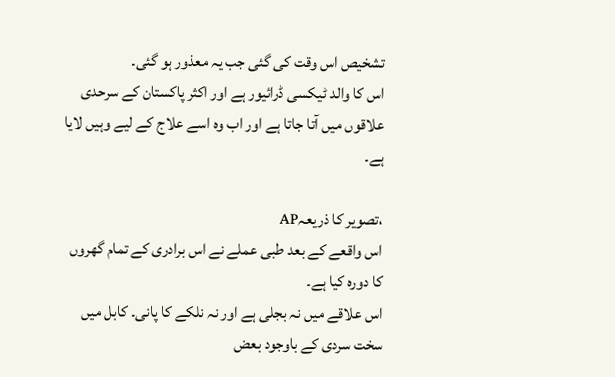تشخیص اس وقت کی گئی جب یہ معذور ہو گئی۔
اس کا والد ٹیکسی ڈرائیور ہے اور اکثر پاکستان کے سرحدی علاقوں میں آتا جاتا ہے اور اب وہ اسے علاج کے لیے وہیں لایا ہے۔

،تصویر کا ذریعہAP
اس واقعے کے بعد طبی عملے نے اس برادری کے تمام گھروں کا دورہ کیا ہے۔
اس علاقے میں نہ بجلی ہے اور نہ نلکے کا پانی۔ کابل میں سخت سردی کے باوجود بعض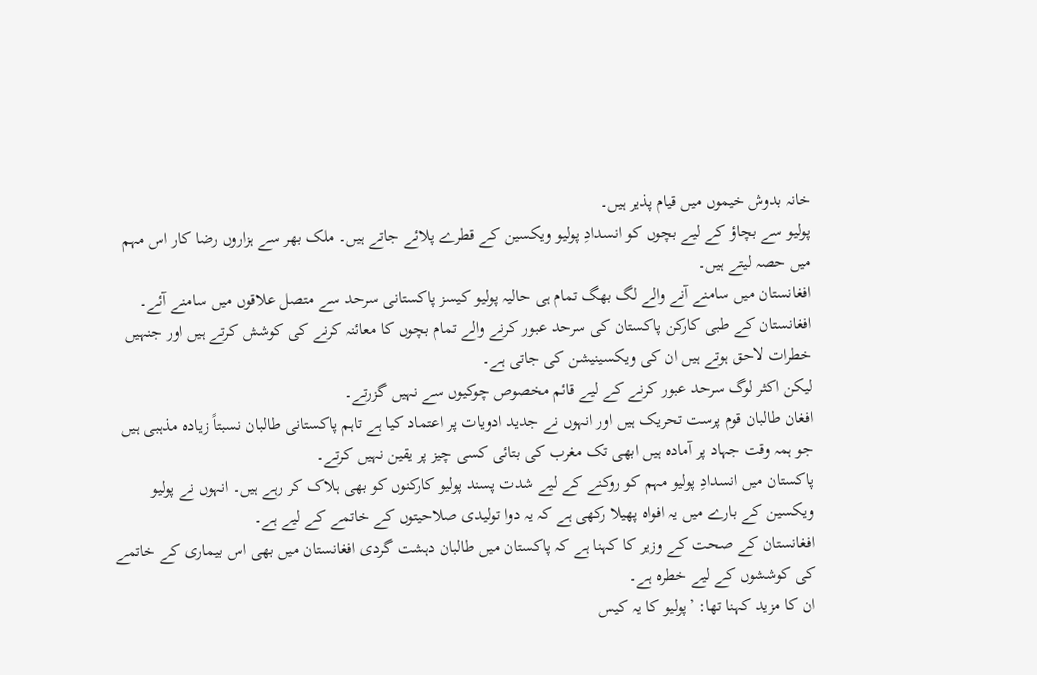خانہ بدوش خیموں میں قیام پذیر ہیں۔
پولیو سے بچاؤ کے لیے بچوں کو انسدادِ پولیو ویکسین کے قطرے پلائے جاتے ہیں۔ ملک بھر سے ہزاروں رضا کار اس مہم میں حصہ لیتے ہیں۔
افغانستان میں سامنے آنے والے لگ بھگ تمام ہی حالیہ پولیو کیسز پاکستانی سرحد سے متصل علاقوں میں سامنے آئے۔
افغانستان کے طبی کارکن پاکستان کی سرحد عبور کرنے والے تمام بچوں کا معائنہ کرنے کی کوشش کرتے ہیں اور جنہیں خطرات لاحق ہوتے ہیں ان کی ویکسینیشن کی جاتی ہے۔
لیکن اکثر لوگ سرحد عبور کرنے کے لیے قائم مخصوص چوکیوں سے نہیں گزرتے۔
افغان طالبان قوم پرست تحریک ہیں اور انہوں نے جدید ادویات پر اعتماد کیا ہے تاہم پاکستانی طالبان نسبتاً زیادہ مذہبی ہیں جو ہمہ وقت جہاد پر آمادہ ہیں ابھی تک مغرب کی بتائی کسی چیز پر یقین نہیں کرتے۔
پاکستان میں انسدادِ پولیو مہم کو روکنے کے لیے شدت پسند پولیو کارکنوں کو بھی ہلاک کر رہے ہیں۔ انہوں نے پولیو ویکسین کے بارے میں یہ افواہ پھیلا رکھی ہے کہ یہ دوا تولیدی صلاحیتوں کے خاتمے کے لیے ہے۔
افغانستان کے صحت کے وزیر کا کہنا ہے کہ پاکستان میں طالبان دہشت گردی افغانستان میں بھی اس بیماری کے خاتمے کی کوششوں کے لیے خطرہ ہے۔
ان کا مزید کہنا تھا: ’پولیو کا یہ کیس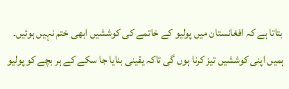بتاتا ہے کہ افغانستان میں پولیو کے خاتمے کی کوششیں ابھی ختم نہیں ہوئیں۔ ہمیں اپنی کوششیں تیز کرنا ہوں گی تاکہ یقینی بنایا جا سکے کے ہر بچے کو پولیو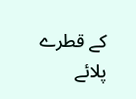کے قطرے پلائے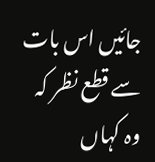جائیں اس بات سے قطع نظر کہ وہ کہاں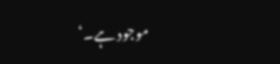موجود ہے۔‘